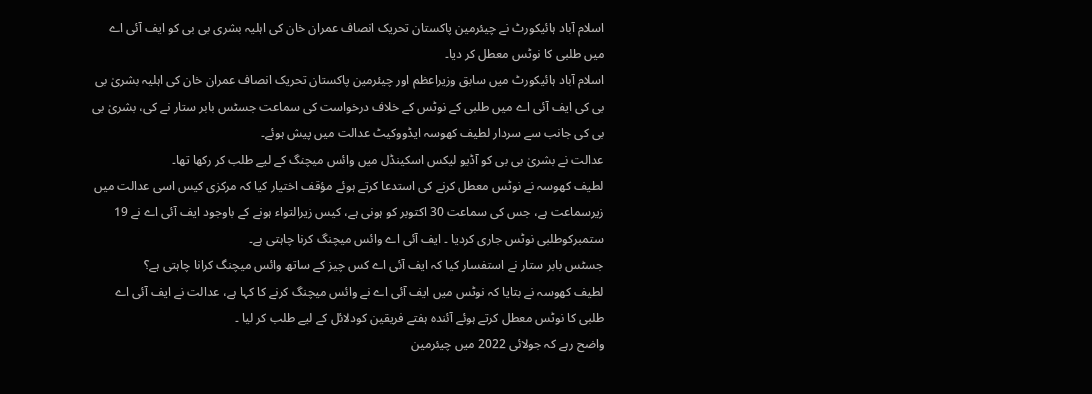اسلام آباد ہائیکورٹ نے چیئرمین پاکستان تحریک انصاف عمران خان کی اہلیہ بشری بی بی کو ایف آئی اے میں طلبی کا نوٹس معطل کر دیا۔
اسلام آباد ہائیکورٹ میں سابق وزیراعظم اور چیئرمین پاکستان تحریک انصاف عمران خان کی اہلیہ بشریٰ بی بی کی ایف آئی اے میں طلبی کے نوٹس کے خلاف درخواست کی سماعت جسٹس بابر ستار نے کی، بشریٰ بی بی کی جانب سے سردار لطیف کھوسہ ایڈووکیٹ عدالت میں پیش ہوئے۔
عدالت نے بشریٰ بی بی کو آڈیو لیکس اسکینڈل میں وائس میچنگ کے لیے طلب کر رکھا تھا۔
لطیف کھوسہ نے نوٹس معطل کرنے کی استدعا کرتے ہوئے مؤقف اختیار کیا کہ مرکزی کیس اسی عدالت میں زیرسماعت ہے، جس کی سماعت 30 اکتوبر کو ہونی ہے، کیس زیرالتواء ہونے کے باوجود ایف آئی اے نے 19 ستمبرکوطلبی نوٹس جاری کردیا ۔ ایف آئی اے وائس میچنگ کرنا چاہتی ہے۔
جسٹس بابر ستار نے استفسار کیا کہ ایف آئی اے کس چیز کے ساتھ وائس میچنگ کرانا چاہتی ہے؟
لطیف کھوسہ نے بتایا کہ نوٹس میں ایف آئی اے نے وائس میچنگ کرنے کا کہا ہے، عدالت نے ایف آئی اے طلبی کا نوٹس معطل کرتے ہوئے آئندہ ہفتے فریقین کودلائل کے لیے طلب کر لیا ۔
واضح رہے کہ جولائی 2022 میں چیئرمین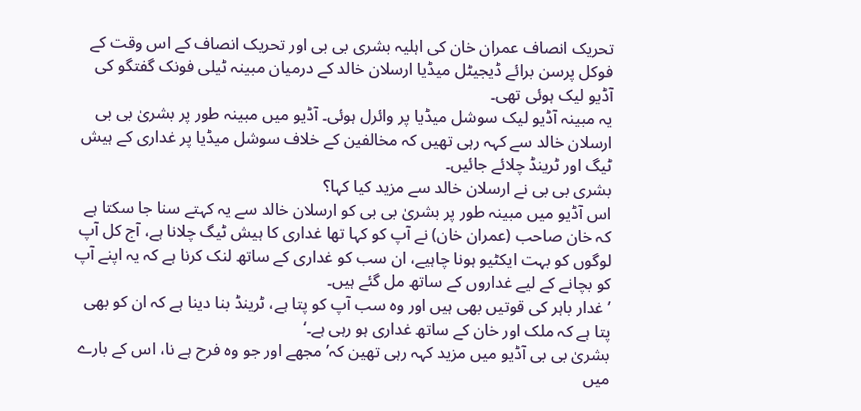تحریک انصاف عمران خان کی اہلیہ بشری بی بی اور تحریک انصاف کے اس وقت کے فوکل پرسن برائے ڈیجیٹل میڈیا ارسلان خالد کے درمیان مبینہ ٹیلی فونک گفتگو کی آڈیو لیک ہوئی تھی۔
یہ مبینہ آڈیو لیک سوشل میڈیا پر وائرل ہوئی۔ آڈیو میں مبینہ طور پر بشریٰ بی بی ارسلان خالد سے کہہ رہی تھیں کہ مخالفین کے خلاف سوشل میڈیا پر غداری کے ہیش ٹیگ اور ٹرینڈ چلائے جائیں۔
بشری بی بی نے ارسلان خالد سے مزید کیا کہا؟
اس آڈیو میں مبینہ طور پر بشریٰ بی بی کو ارسلان خالد سے یہ کہتے سنا جا سکتا ہے کہ خان صاحب (عمران خان) نے آپ کو کہا تھا غداری کا ہیش ٹیگ چلانا ہے، آج کل آپ لوگوں کو بہت ایکٹیو ہونا چاہیے، ان سب کو غداری کے ساتھ لنک کرنا ہے کہ یہ اپنے آپ کو بچانے کے لیے غداروں کے ساتھ مل گئے ہیں۔
’غدار باہر کی قوتیں بھی ہیں اور وہ سب آپ کو پتا ہے، ٹرینڈ بنا دینا ہے کہ ان کو بھی پتا ہے کہ ملک اور خان کے ساتھ غداری ہو رہی ہے۔‘
بشریٰ بی بی آڈیو میں مزید کہہ رہی تھین کہ’مجھے اور جو وہ فرح ہے نا، اس کے بارے میں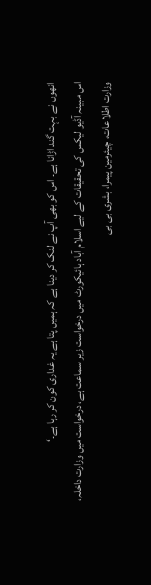انھوں نے بہت گند اڑانا ہے۔ اس کو بھی آپ نے لنک کر دینا ہے کہ ہمیں پتا ہے یہ غداری کون کر رہا ہے۔‘
اس مبینہ آڈیو لیکس کی تحقیقات کے لیے اسلام آباد ہائیکورٹ میں درخواست زیر سماعت ہے، درخواست میں وزارت داخلہ، وزارت اطلاعات، چیئرمین پیمرا، بشری بی بی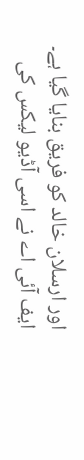اور ارسلان خالد کو فریق بنایا گیا ہے۔
ایف آئی اے نے اسی آڈیو لیکس کی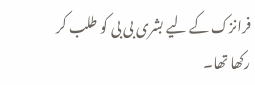فرانزک کے لیے بشری بی بی کو طلب کر رکھا تھا۔